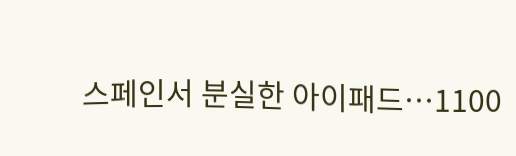스페인서 분실한 아이패드…1100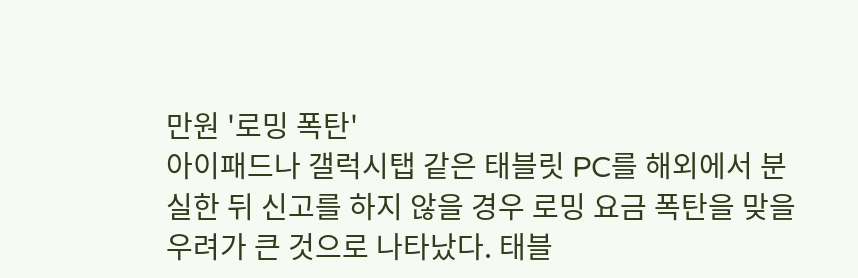만원 '로밍 폭탄'
아이패드나 갤럭시탭 같은 태블릿 PC를 해외에서 분실한 뒤 신고를 하지 않을 경우 로밍 요금 폭탄을 맞을 우려가 큰 것으로 나타났다. 태블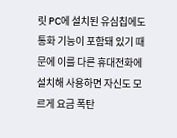릿 PC에 설치된 유심칩에도 통화 기능이 포함돼 있기 때문에 이를 다른 휴대전화에 설치해 사용하면 자신도 모르게 요금 폭탄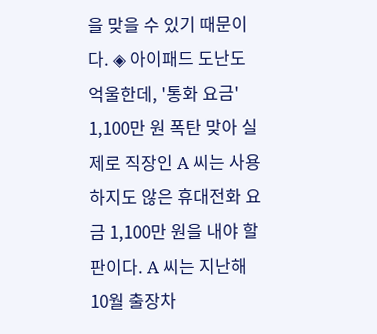을 맞을 수 있기 때문이다. ◈ 아이패드 도난도 억울한데, '통화 요금' 1,100만 원 폭탄 맞아 실제로 직장인 A 씨는 사용하지도 않은 휴대전화 요금 1,100만 원을 내야 할 판이다. A 씨는 지난해 10월 출장차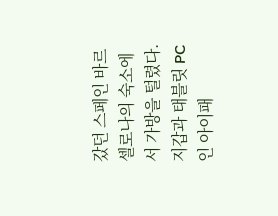갔던 스페인 바르셀로나의 숙소에서 가방을 털렸다. 지갑과 태블릿 PC인 아이패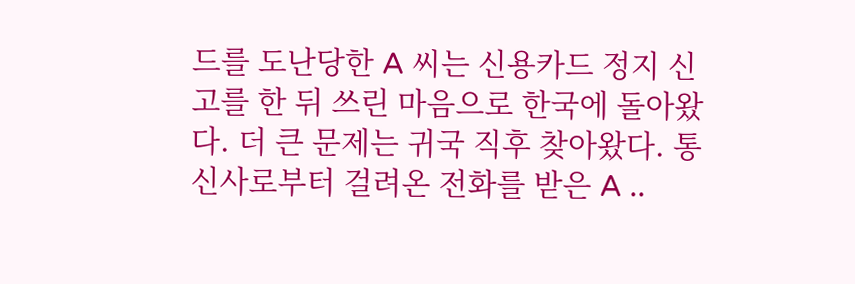드를 도난당한 A 씨는 신용카드 정지 신고를 한 뒤 쓰린 마음으로 한국에 돌아왔다. 더 큰 문제는 귀국 직후 찾아왔다. 통신사로부터 걸려온 전화를 받은 A ..